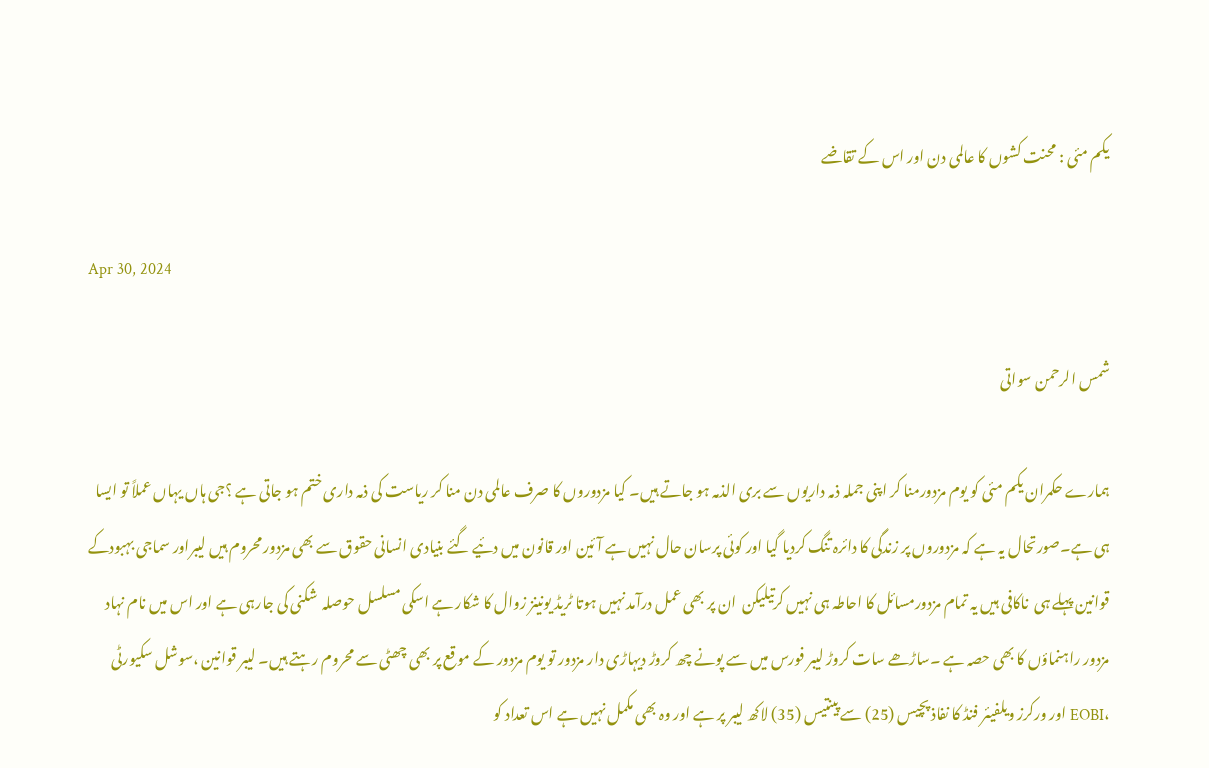یکم مئی : محنت کشوں کا عالمی دن اور اس کے تقاضے

Apr 30, 2024

شمس الرحمن سواتی

ہمارے حکمران یکم مئی کو یوم مزدورمنا کر اپنی جملہ ذمہ داریوں سے بری الذمہ ہو جاتے ہیں۔ کیا مزدوروں کا صرف عالمی دن منا کر ریاست کی ذمہ داری ختم ہو جاتی ہے ؟جی ہاں یہاں عملاً تو ایسا ہی ہے۔صورتحال یہ ہے کہ مزدوروں پر زندگی کا دائرہ تنگ کردیا گیا اور کوئی پرسان حال نہیں ہے آئین اور قانون میں دئیے گئے بنیادی انسانی حقوق سے بھی مزدور محروم ہیں لیبراور سماجی بہبودکے قوانین پہلے ہی  ناکافی ہیں یہ تمام مزدورمسائل کا احاطہ ہی نہیں کرتیلیکن  ان پر بھی عمل درآمد نہیں ہوتا ٹریڈ یونینز زوال کا شکار ہے اسکی مسلسل حوصلہ  شکنی کی جارہی ہے اور اس میں نام نہاد مزدور راہنماؤں کا بھی حصہ ہے ۔ساڑھے سات کروڑ لیبر فورس میں سے پونے چھ کروڑ دیہاڑی دار مزدور تو یوم مزدور کے موقع پر بھی چھٹی سے محروم رہتے ہیں۔ لیبر قوانین ،سوشل سکیورٹی ،EOBI اور ورکرز ویلفیئر فنڈ کا نفاذ پچیس (25) سے پینتیس (35) لاکھ لیبر پر ہے اور وہ بھی مکمل نہیں ہے اس تعداد کو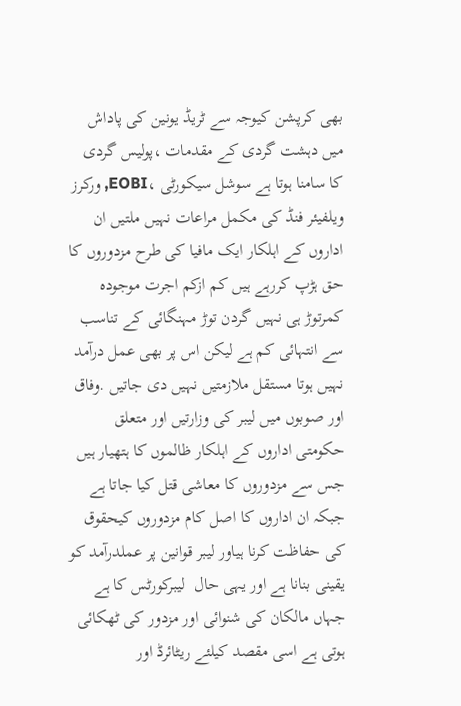بھی کرپشن کیوجہ سے ٹریڈ یونین کی پاداش میں دہشت گردی کے مقدمات ،پولیس گردی کا سامنا ہوتا ہے سوشل سیکورٹی ،EOBI, ورکرز ویلفیئر فنڈ کی مکمل مراعات نہیں ملتیں ان اداروں کے اہلکار ایک مافیا کی طرح مزدوروں کا حق ہڑپ کررہے ہیں کم ازکم اجرت موجودہ کمرتوڑ ہی نہیں گردن توڑ مہنگائی کے تناسب سے انتہائی کم ہے لیکن اس پر بھی عمل درآمد نہیں ہوتا مستقل ملازمتیں نہیں دی جاتیں .وفاق اور صوبوں میں لیبر کی وزارتیں اور متعلق حکومتی اداروں کے اہلکار ظالموں کا ہتھیار ہیں جس سے مزدوروں کا معاشی قتل کیا جاتا ہے جبکہ ان اداروں کا اصل کام مزدوروں کیحقوق کی حفاظت کرنا ہیاور لیبر قوانین پر عملدرآمد کو یقینی بنانا ہے اور یہی حال  لیبرکورٹس کا ہے  جہاں مالکان کی شنوائی اور مزدور کی ٹھکائی ہوتی ہے اسی مقصد کیلئے ریٹائرڈ اور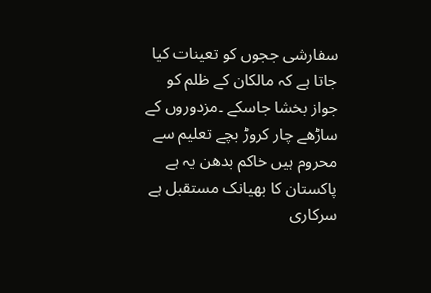سفارشی ججوں کو تعینات کیا جاتا ہے کہ مالکان کے ظلم کو جواز بخشا جاسکے ۔مزدوروں کے ساڑھے چار کروڑ بچے تعلیم سے محروم ہیں خاکم بدھن یہ ہے پاکستان کا بھیانک مستقبل ہے سرکاری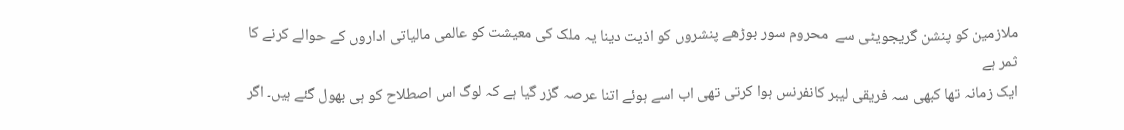ملازمین کو پنشن گریجویٹی سے  محروم سور بوڑھے پنشروں کو اذیت دینا یہ ملک کی معیشت کو عالمی مالیاتی اداروں کے حوالے کرنے کا ثمر ہے
ایک زمانہ تھا کبھی سہ فریقی لیبر کانفرنس ہوا کرتی تھی اب اسے ہوئے اتنا عرصہ گزر گیا ہے کہ لوگ اس اصطلاح کو ہی بھول گئے ہیں۔ اگر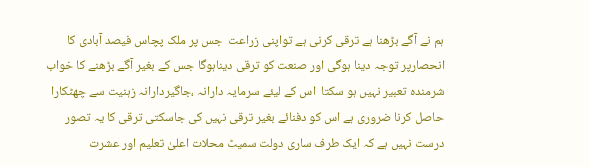ہم نے آگے بڑھنا ہے ترقی کرنی ہے تواپنی زراعت  جس پر ملک پچاس فیصد آبادی کا انحصارپر توجہ دینا ہوگی اور صنعت کو ترقی دیناہوگا جس کے بغیر آگے بڑھنے کا خواب شرمندہ تعبیر نہیں ہو سکتا  اس کے لیئے سرمایہ دارانہ ،جاگیردارانہ زہنیت سے چھٹکارا حاصل کرنا ضروری ہے اس کو دفنائے بغیر ترقی نہیں کی جاسکتی ترقی کا یہ تصور درست نہیں ہے کہ ایک طرف ساری دولت سمیٹ محلات اعلیٰ تعلیم اور عشرت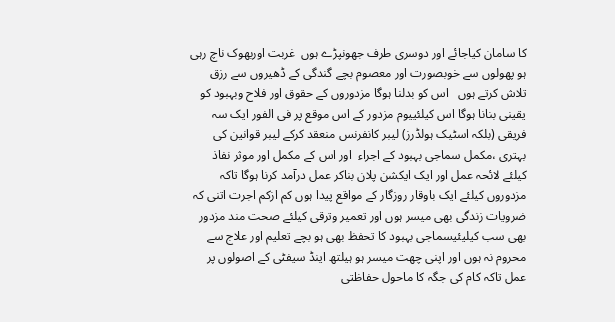کا سامان کیاجائے اور دوسری طرف جھونپڑے ہوں  غربت اوربھوک ناچ رہی ہو پھولوں سے خوبصورت اور معصوم بچے گندگی کے ڈھیروں سے رزق تلاش کرتے ہوں   اس کو بدلنا ہوگا مزدوروں کے حقوق اور فلاح وبہبود کو یقینی بنانا ہوگا اس کیلئییوم مزدور کے اس موقع پر فی الفور ایک سہ فریقی (بلکہ اسٹیک ہولڈرز) لیبر کانفرنس منعقد کرکے لیبر قوانین کی بہتری ،مکمل سماجی بہبود کے اجراء  اور اس کے مکمل اور موثر نفاذ کیلئے لائحہ عمل اور ایک ایکشن پلان بناکر عمل درآمد کرنا ہوگا تاکہ مزدوروں کیلئے ایک باوقار روزگار کے مواقع پیدا ہوں کم ازکم اجرت اتنی کہ ضرویات زندگی بھی میسر ہوں اور تعمیر وترقی کیلئے صحت مند مزدور بھی سب کیلیئیسماجی بہبود کا تحفظ بھی ہو بچے تعلیم اور علاج سے محروم نہ ہوں اور اپنی چھت میسر ہو ہیلتھ اینڈ سیفٹی کے اصولوں پر عمل تاکہ کام کی جگہ کا ماحول حفاظتی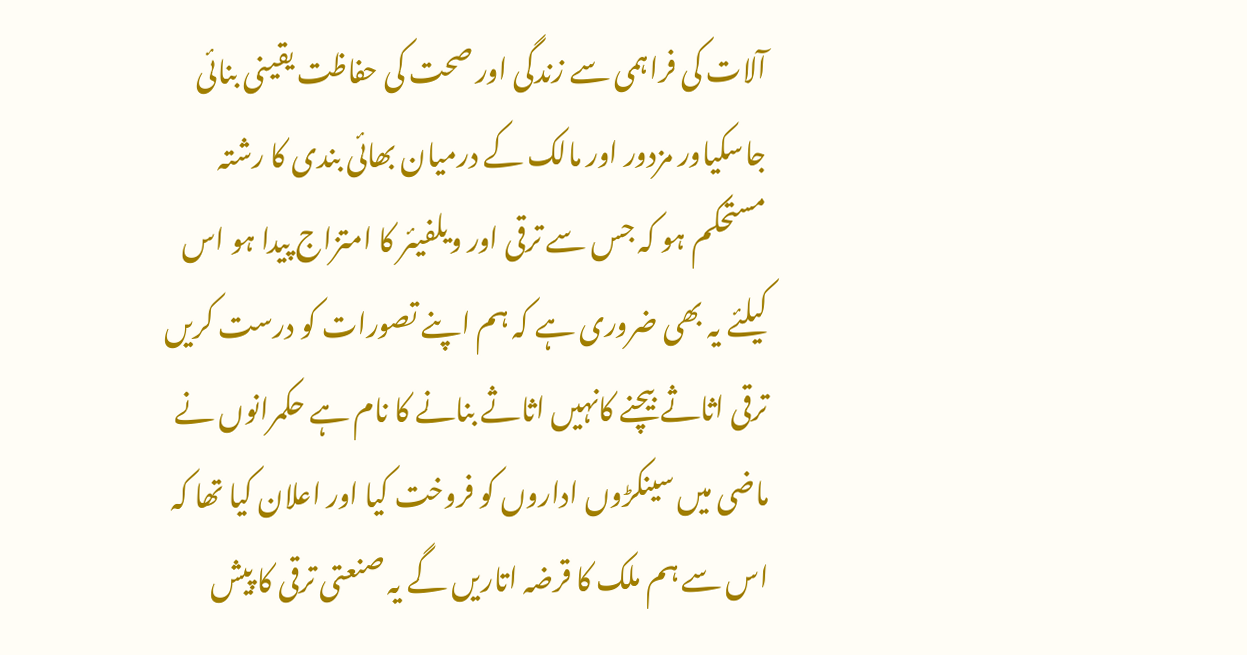آلات کی فراہمی سے زندگی اور صحت کی حفاظت یقینی بنائی جاسکیاور مزدور اور مالک کے درمیان بھائی بندی کا رشتہ مستحکم ہو کہ جس سے ترقی اور ویلفیئر کا امتزاج پیدا ہو اس کیلئے یہ بھی ضروری ہے کہ ہم اپنے تصورات کو درست کریں ترقی اثاثے بیچنے کانہیں اثاثے بنانے کا نام ہے حکمرانوں نے ماضی میں سینکڑوں اداروں کو فروخت کیا اور اعلان کیا تھا کہ اس سے ہم ملک کا قرضہ اتاریں گے یہ صنعتی ترقی کا پیش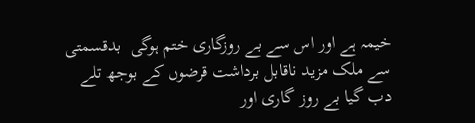خیمہ ہے اور اس سے بے روزگاری ختم ہوگی  بدقسمتی سے ملک مزید ناقابل برداشت قرضوں کے بوجھ تلے دب گیا بے روز گاری اور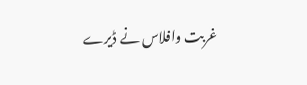غربت وافلاس نے ڈیرے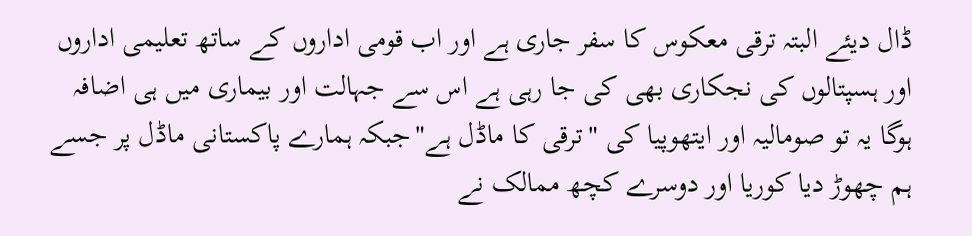ڈال دیئے البتہ ترقی معکوس کا سفر جاری ہے اور اب قومی اداروں کے ساتھ تعلیمی اداروں اور ہسپتالوں کی نجکاری بھی کی جا رہی ہے اس سے جہالت اور بیماری میں ہی اضافہ ہوگا یہ تو صومالیہ اور ایتھوپیا کی "ترقی کا ماڈل ہے"جبکہ ہمارے پاکستانی ماڈل پر جسے ہم چھوڑ دیا کوریا اور دوسرے کچھ ممالک نے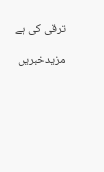ترقی کی ہے

مزیدخبریں